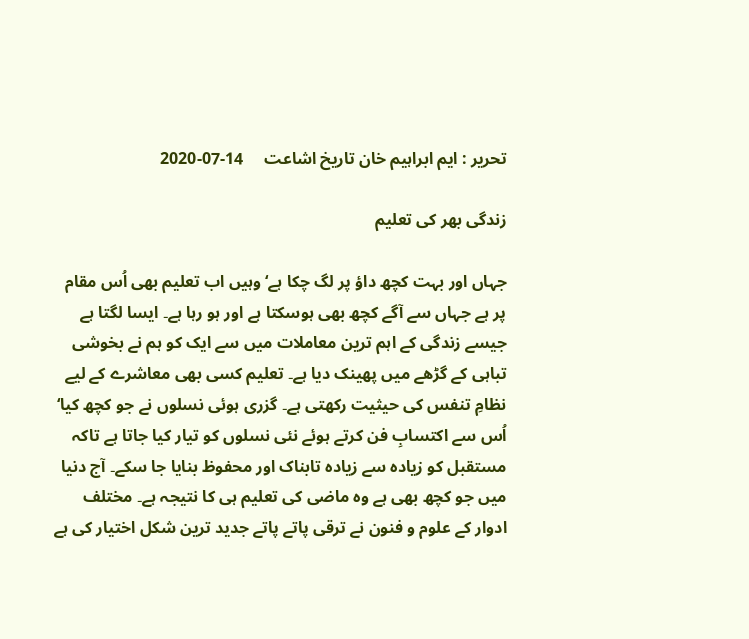تحریر : ایم ابراہیم خان تاریخ اشاعت     14-07-2020

زندگی بھر کی تعلیم

جہاں اور بہت کچھ داؤ پر لگ چکا ہے‘ وہیں اب تعلیم بھی اُس مقام پر ہے جہاں سے آگے کچھ بھی ہوسکتا ہے اور ہو رہا ہے۔ ایسا لگتا ہے جیسے زندگی کے اہم ترین معاملات میں سے ایک کو ہم نے بخوشی تباہی کے گڑھے میں پھینک دیا ہے۔ تعلیم کسی بھی معاشرے کے لیے نظامِ تنفس کی حیثیت رکھتی ہے۔ گزری ہوئی نسلوں نے جو کچھ کیا‘ اُس سے اکتسابِ فن کرتے ہوئے نئی نسلوں کو تیار کیا جاتا ہے تاکہ مستقبل کو زیادہ سے زیادہ تابناک اور محفوظ بنایا جا سکے۔ آج دنیا میں جو کچھ بھی ہے وہ ماضی کی تعلیم ہی کا نتیجہ ہے۔ مختلف ادوار کے علوم و فنون نے ترقی پاتے پاتے جدید ترین شکل اختیار کی ہے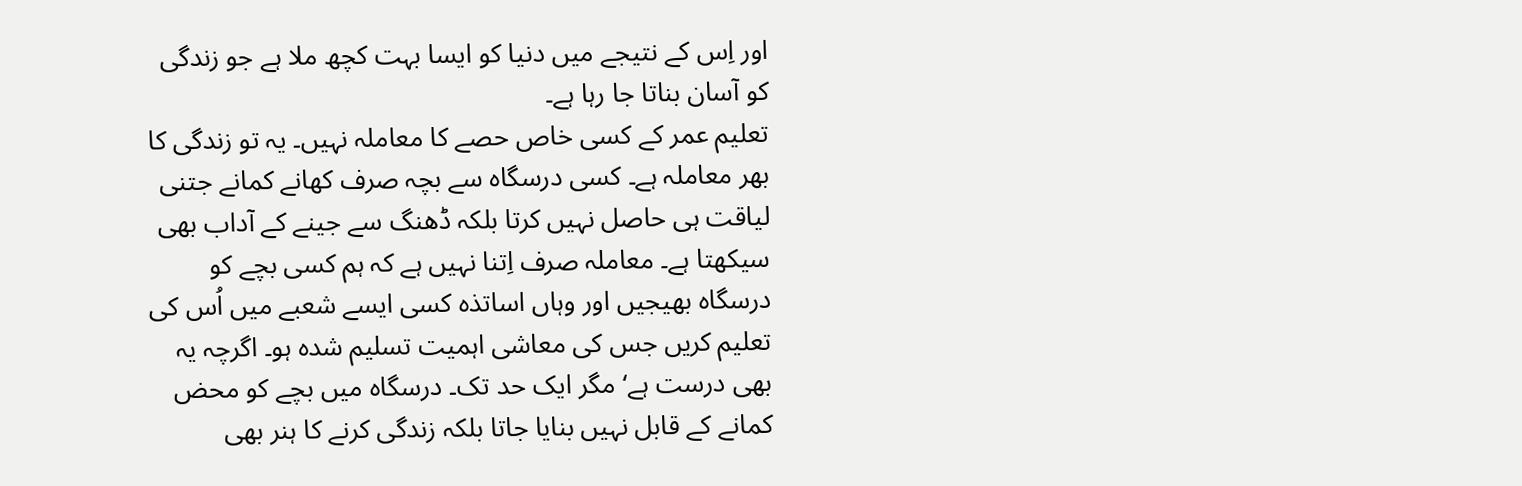اور اِس کے نتیجے میں دنیا کو ایسا بہت کچھ ملا ہے جو زندگی کو آسان بناتا جا رہا ہے۔
تعلیم عمر کے کسی خاص حصے کا معاملہ نہیں۔ یہ تو زندگی کا بھر معاملہ ہے۔ کسی درسگاہ سے بچہ صرف کھانے کمانے جتنی لیاقت ہی حاصل نہیں کرتا بلکہ ڈھنگ سے جینے کے آداب بھی سیکھتا ہے۔ معاملہ صرف اِتنا نہیں ہے کہ ہم کسی بچے کو درسگاہ بھیجیں اور وہاں اساتذہ کسی ایسے شعبے میں اُس کی تعلیم کریں جس کی معاشی اہمیت تسلیم شدہ ہو۔ اگرچہ یہ بھی درست ہے‘ مگر ایک حد تک۔ درسگاہ میں بچے کو محض کمانے کے قابل نہیں بنایا جاتا بلکہ زندگی کرنے کا ہنر بھی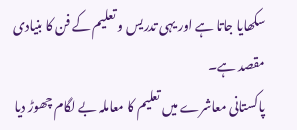سکھایا جاتا ہے اور یہی تدریس و تعلیم کے فن کا بنیادی مقصد ہے۔
پاکستانی معاشرے میں تعلیم کا معاملہ بے لگام چھوڑ دیا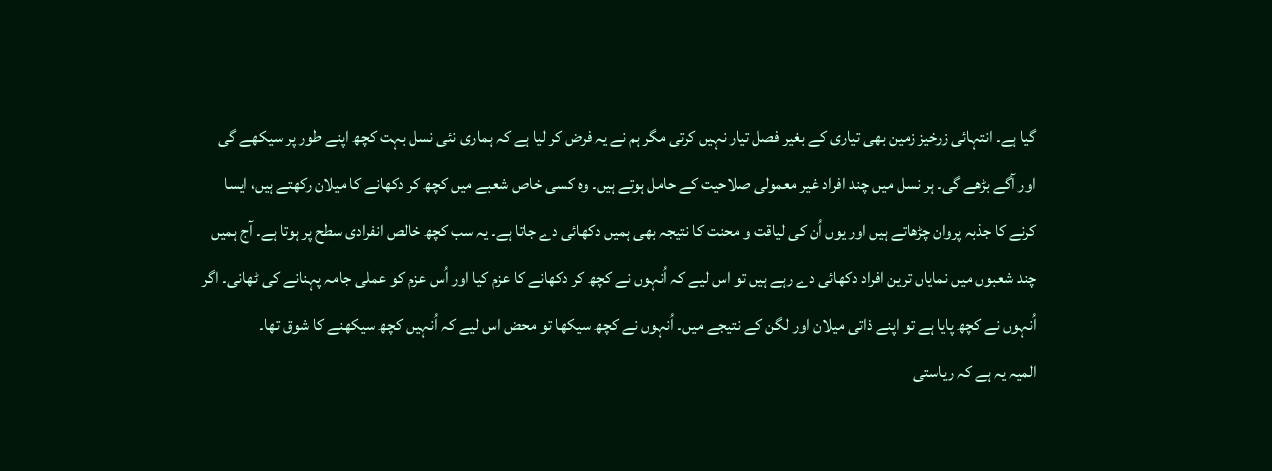گیا ہے۔ انتہائی زرخیز زمین بھی تیاری کے بغیر فصل تیار نہیں کرتی مگر ہم نے یہ فرض کر لیا ہے کہ ہماری نئی نسل بہت کچھ اپنے طور پر سیکھے گی اور آگے بڑھے گی۔ ہر نسل میں چند افراد غیر معمولی صلاحیت کے حامل ہوتے ہیں۔ وہ کسی خاص شعبے میں کچھ کر دکھانے کا میلان رکھتے ہیں، ایسا کرنے کا جذبہ پروان چڑھاتے ہیں اور یوں اُن کی لیاقت و محنت کا نتیجہ بھی ہمیں دکھائی دے جاتا ہے۔ یہ سب کچھ خالص انفرادی سطح پر ہوتا ہے۔ آج ہمیں چند شعبوں میں نمایاں ترین افراد دکھائی دے رہے ہیں تو اس لیے کہ اُنہوں نے کچھ کر دکھانے کا عزم کیا اور اُس عزم کو عملی جامہ پہنانے کی ٹھانی۔ اگر اُنہوں نے کچھ پایا ہے تو اپنے ذاتی میلان اور لگن کے نتیجے میں۔ اُنہوں نے کچھ سیکھا تو محض اس لیے کہ اُنہیں کچھ سیکھنے کا شوق تھا۔
المیہ یہ ہے کہ ریاستی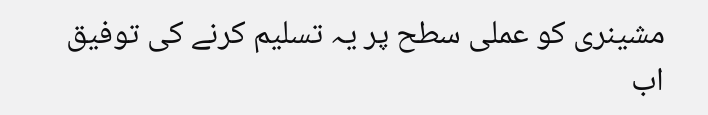مشینری کو عملی سطح پر یہ تسلیم کرنے کی توفیق اب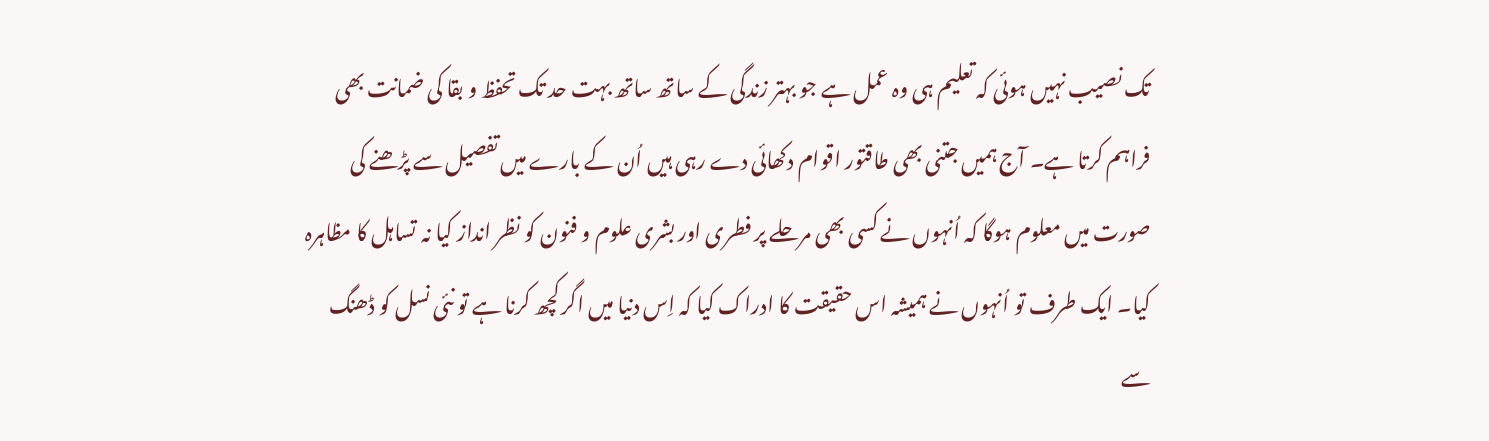تک نصیب نہیں ہوئی کہ تعلیم ہی وہ عمل ہے جو بہتر زندگی کے ساتھ ساتھ بہت حد تک تحفظ و بقا کی ضمانت بھی فراہم کرتا ہے۔ آج ہمیں جتنی بھی طاقتور اقوام دکھائی دے رہی ہیں اُن کے بارے میں تفصیل سے پڑھنے کی صورت میں معلوم ہوگا کہ اُنہوں نے کسی بھی مرحلے پر فطری اور بشری علوم و فنون کو نظر انداز کیا نہ تساہل کا مظاہرہ کیا۔ ایک طرف تو اُنہوں نے ہمیشہ اس حقیقت کا ادراک کیا کہ اِس دنیا میں اگر کچھ کرنا ہے تو نئی نسل کو ڈھنگ سے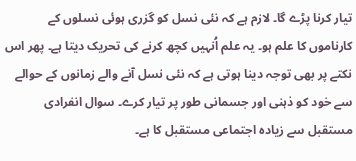تیار کرنا پڑے گا۔ لازم ہے کہ نئی نسل کو گزری ہوئی نسلوں کے کارناموں کا علم ہو۔ یہ علم اُنہیں کچھ کرنے کی تحریک دیتا ہے۔ پھر اس نکتے پر بھی توجہ دینا ہوتی ہے کہ نئی نسل آنے والے زمانوں کے حوالے سے خود کو ذہنی اور جسمانی طور پر تیار کرے۔ سوال انفرادی مستقبل سے زیادہ اجتماعی مستقبل کا ہے۔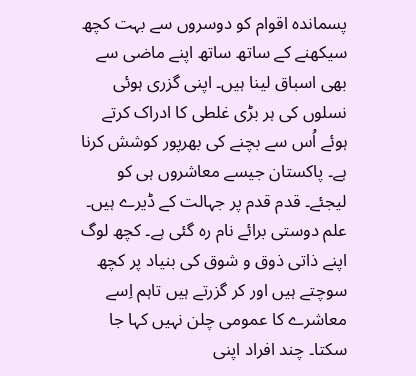پسماندہ اقوام کو دوسروں سے بہت کچھ سیکھنے کے ساتھ ساتھ اپنے ماضی سے بھی اسباق لینا ہیں۔ اپنی گزری ہوئی نسلوں کی ہر بڑی غلطی کا ادراک کرتے ہوئے اُس سے بچنے کی بھرپور کوشش کرنا ہے۔ پاکستان جیسے معاشروں ہی کو لیجئے۔ قدم قدم پر جہالت کے ڈیرے ہیں۔ علم دوستی برائے نام رہ گئی ہے۔ کچھ لوگ اپنے ذاتی ذوق و شوق کی بنیاد پر کچھ سوچتے ہیں اور کر گزرتے ہیں تاہم اِسے معاشرے کا عمومی چلن نہیں کہا جا سکتا۔ چند افراد اپنی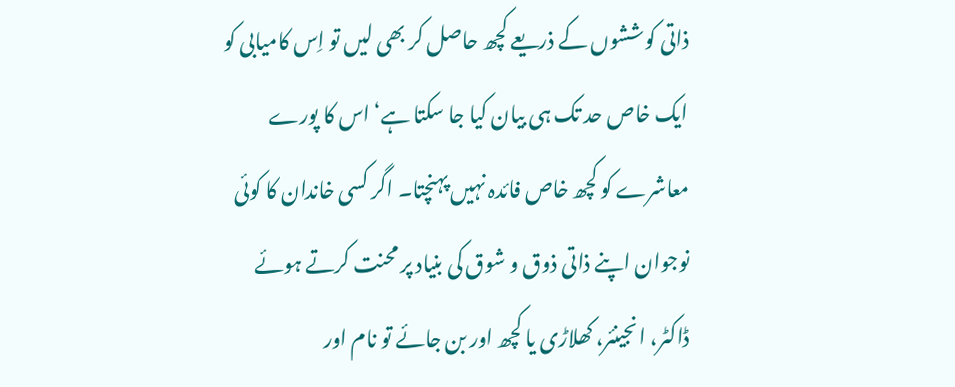ذاتی کوششوں کے ذریعے کچھ حاصل کر بھی لیں تو اِس کامیابی کو ایک خاص حد تک ہی بیان کیا جا سکتا ہے‘ اس کا پورے معاشرے کو کچھ خاص فائدہ نہیں پہنچتا۔ اگر کسی خاندان کا کوئی نوجوان اپنے ذاتی ذوق و شوق کی بنیاد پر محنت کرتے ہوئے ڈاکٹر، انجینئر، کھلاڑی یا کچھ اور بن جائے تو نام اور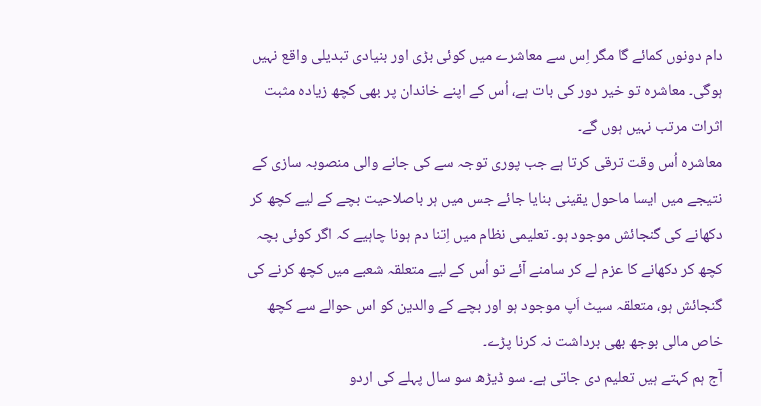دام دونوں کمائے گا مگر اِس سے معاشرے میں کوئی بڑی اور بنیادی تبدیلی واقع نہیں ہوگی۔ معاشرہ تو خیر دور کی بات ہے، اُس کے اپنے خاندان پر بھی کچھ زیادہ مثبت اثرات مرتب نہیں ہوں گے۔
معاشرہ اُس وقت ترقی کرتا ہے جب پوری توجہ سے کی جانے والی منصوبہ سازی کے نتیجے میں ایسا ماحول یقینی بنایا جائے جس میں ہر باصلاحیت بچے کے لیے کچھ کر دکھانے کی گنجائش موجود ہو۔ تعلیمی نظام میں اِتنا دم ہونا چاہیے کہ اگر کوئی بچہ کچھ کر دکھانے کا عزم لے کر سامنے آئے تو اُس کے لیے متعلقہ شعبے میں کچھ کرنے کی گنجائش ہو، متعلقہ سیٹ اَپ موجود ہو اور بچے کے والدین کو اس حوالے سے کچھ خاص مالی بوجھ بھی برداشت نہ کرنا پڑے۔
آج ہم کہتے ہیں تعلیم دی جاتی ہے۔ سو ڈیڑھ سو سال پہلے کی اردو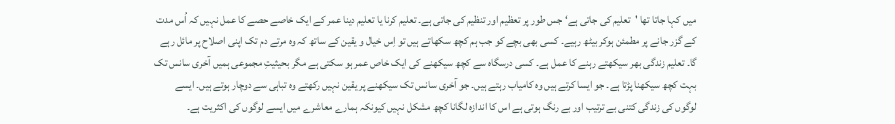میں کہا جاتا تھا 'تعلیم کی جاتی ہے‘ جس طور پر تعظیم اور تنظیم کی جاتی ہے۔ تعلیم کرنا یا تعلیم دینا عمر کے ایک خاصے حصے کا عمل نہیں کہ اُس مدت کے گزر جانے پر مطمئن ہوکر بیٹھ رہیے۔ کسی بھی بچے کو جب ہم کچھ سکھاتے ہیں تو اِس خیال و یقین کے ساتھ کہ وہ مرتے دم تک اپنی اصلاح پر مائل رہے گا۔ تعلیم زندگی بھر سیکھتے رہنے کا عمل ہے۔ کسی درسگاہ سے کچھ سیکھنے کی ایک خاص عمر ہو سکتی ہے مگر بحیثیتِ مجموعی ہمیں آخری سانس تک بہت کچھ سیکھنا پڑتا ہے۔ جو ایسا کرتے ہیں وہ کامیاب رہتے ہیں۔ جو آخری سانس تک سیکھنے پر یقین نہیں رکھتے وہ تباہی سے دوچار ہوتے ہیں۔ ایسے لوگوں کی زندگی کتنی بے ترتیب اور بے رنگ ہوتی ہے اس کا اندازہ لگانا کچھ مشکل نہیں کیونکہ ہمارے معاشرے میں ایسے لوگوں کی اکثریت ہے۔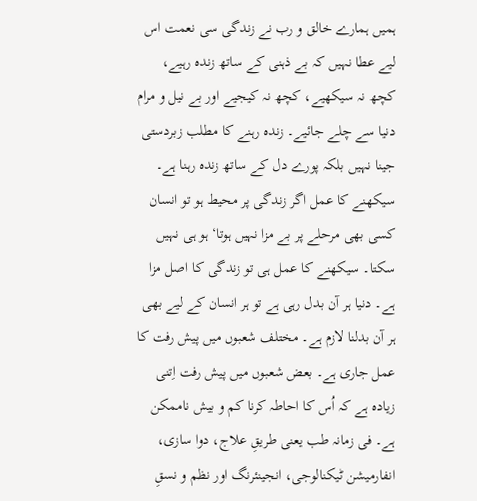ہمیں ہمارے خالق و رب نے زندگی سی نعمت اس لیے عطا نہیں کہ بے ذہنی کے ساتھ زندہ رہیے، کچھ نہ سیکھیے، کچھ نہ کیجیے اور بے نیل و مرام دنیا سے چلے جائیے۔ زندہ رہنے کا مطلب زبردستی جینا نہیں بلکہ پورے دل کے ساتھ زندہ رہنا ہے۔ سیکھنے کا عمل اگر زندگی پر محیط ہو تو انسان کسی بھی مرحلے پر بے مزا نہیں ہوتا‘ ہو ہی نہیں سکتا۔ سیکھنے کا عمل ہی تو زندگی کا اصل مزا ہے۔ دنیا ہر آن بدل رہی ہے تو ہر انسان کے لیے بھی ہر آن بدلنا لازم ہے۔ مختلف شعبوں میں پیش رفت کا عمل جاری ہے۔ بعض شعبوں میں پیش رفت اِتنی زیادہ ہے کہ اُس کا احاطہ کرنا کم و بیش ناممکن ہے۔ فی زمانہ طب یعنی طریقِ علاج، دوا سازی، انفارمیشن ٹیکنالوجی، انجینئرنگ اور نظم و نسقِ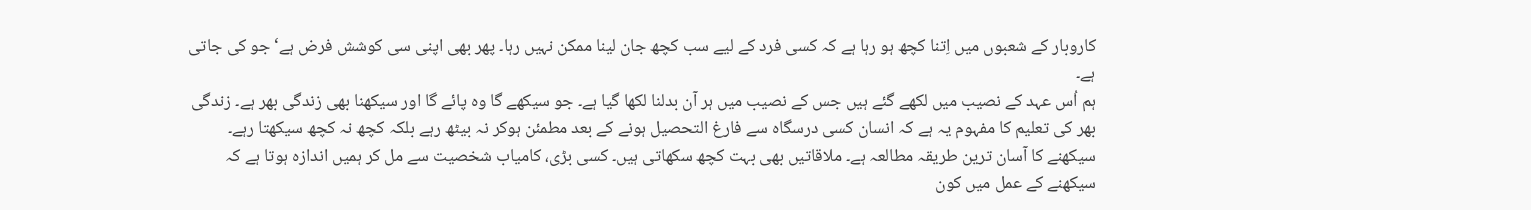کاروبار کے شعبوں میں اِتنا کچھ ہو رہا ہے کہ کسی فرد کے لیے سب کچھ جان لینا ممکن نہیں رہا۔ پھر بھی اپنی سی کوشش فرض ہے‘ جو کی جاتی ہے۔
ہم اُس عہد کے نصیب میں لکھے گئے ہیں جس کے نصیب میں ہر آن بدلنا لکھا گیا ہے۔ جو سیکھے گا وہ پائے گا اور سیکھنا بھی زندگی بھر ہے۔ زندگی بھر کی تعلیم کا مفہوم یہ ہے کہ انسان کسی درسگاہ سے فارغ التحصیل ہونے کے بعد مطمئن ہوکر نہ بیٹھ رہے بلکہ کچھ نہ کچھ سیکھتا رہے۔ سیکھنے کا آسان ترین طریقہ مطالعہ ہے۔ ملاقاتیں بھی بہت کچھ سکھاتی ہیں۔ کسی بڑی، کامیاب شخصیت سے مل کر ہمیں اندازہ ہوتا ہے کہ سیکھنے کے عمل میں کون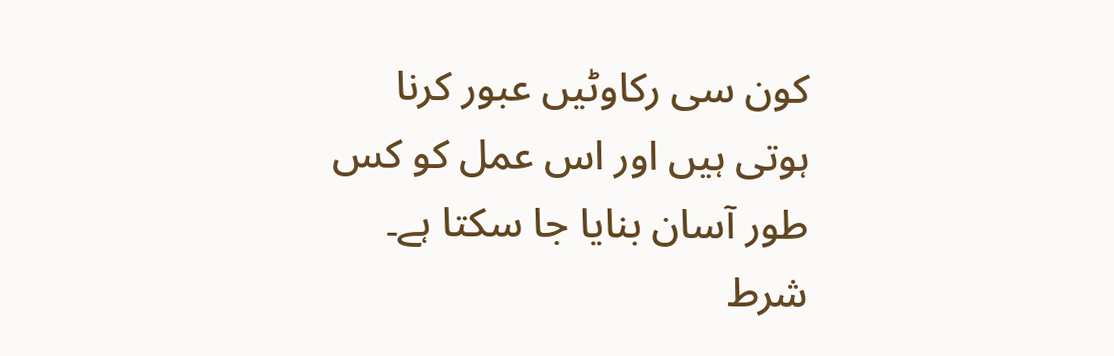کون سی رکاوٹیں عبور کرنا ہوتی ہیں اور اس عمل کو کس طور آسان بنایا جا سکتا ہے۔ شرط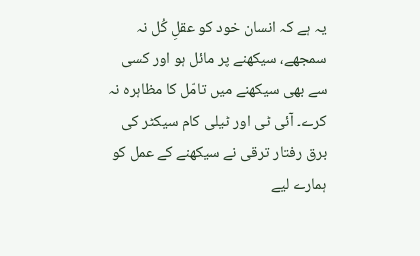یہ ہے کہ انسان خود کو عقلِ کُل نہ سمجھے، سیکھنے پر مائل ہو اور کسی سے بھی سیکھنے میں تامّل کا مظاہرہ نہ کرے۔ آئی ٹی اور ٹیلی کام سیکٹر کی برق رفتار ترقی نے سیکھنے کے عمل کو ہمارے لیے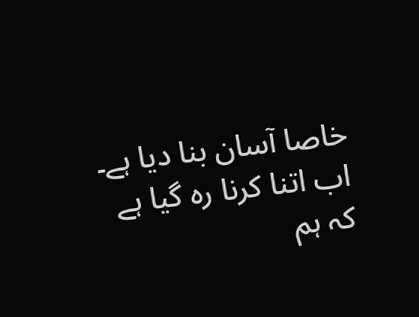خاصا آسان بنا دیا ہے۔ اب اتنا کرنا رہ گیا ہے کہ ہم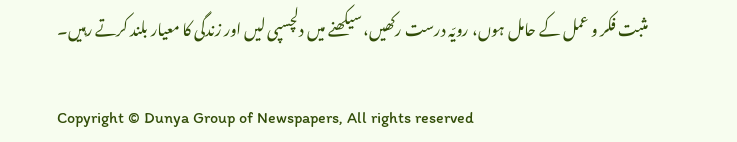مثبت فکر و عمل کے حامل ہوں، رویّہ درست رکھیں، سیکھنے میں دلچسپی لیں اور زندگی کا معیار بلند کرتے رہیں۔

Copyright © Dunya Group of Newspapers, All rights reserved